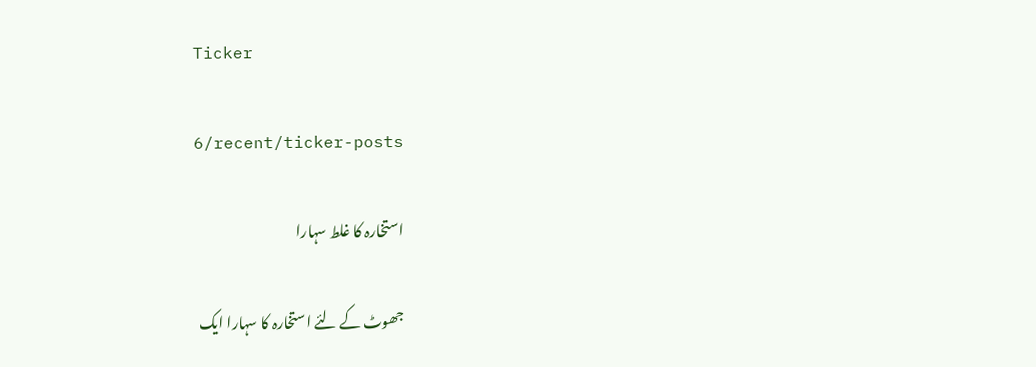Ticker

6/recent/ticker-posts

استخارہ کا غلط سہارا

جھوٹ کے لئے استخارہ کا سہارا ایک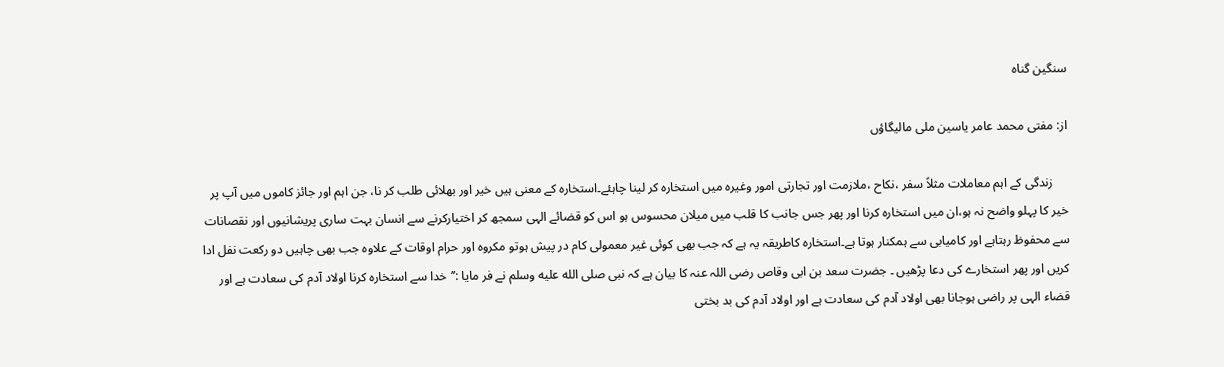سنگین گناہ

از: مفتی محمد عامر یاسین ملی مالیگاؤں

     زندگی کے اہم معاملات مثلاً سفر ،نکاح ،ملازمت اور تجارتی امور وغیرہ میں استخارہ کر لینا چاہئے۔استخارہ کے معنی ہیں خیر اور بھلائی طلب کر نا، جن اہم اور جائز کاموں میں آپ پر خیر کا پہلو واضح نہ ہو،ان میں استخارہ کرنا اور پھر جس جانب کا قلب میں میلان محسوس ہو اس کو قضائے الہی سمجھ کر اختیارکرنے سے انسان بہت ساری پریشانیوں اور نقصانات سے محفوظ رہتاہے اور کامیابی سے ہمکنار ہوتا ہے۔استخارہ کاطریقہ یہ ہے کہ جب بھی کوئی غیر معمولی کام در پیش ہوتو مکروہ اور حرام اوقات کے علاوہ جب بھی چاہیں دو رکعت نفل ادا کریں اور پھر استخارے کی دعا پڑھیں ۔ جضرت سعد بن ابی وقاص رضی اللہ عنہ کا بیان ہے کہ نبی صلى الله عليه وسلم نے فر مایا :’’خدا سے استخارہ کرنا اولاد آدم کی سعادت ہے اور قضاء الہی پر راضی ہوجانا بھی اولاد آدم کی سعادت ہے اور اولاد آدم کی بد بختی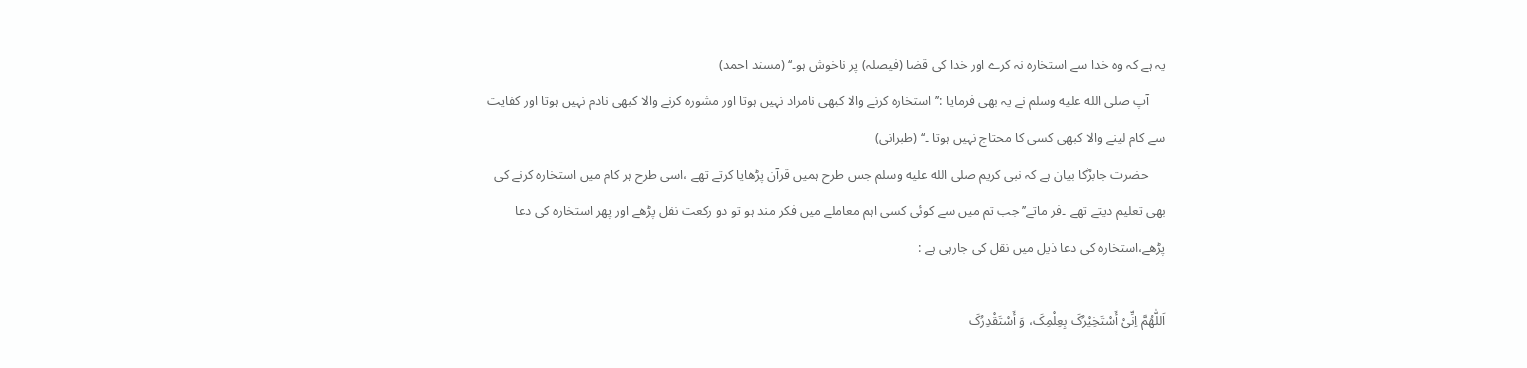یہ ہے کہ وہ خدا سے استخارہ نہ کرے اور خدا کی قضا (فیصلہ) پر ناخوش ہو۔‘‘ (مسند احمد)
     آپ صلى الله عليه وسلم نے یہ بھی فرمایا :’’استخارہ کرنے والا کبھی نامراد نہیں ہوتا اور مشورہ کرنے والا کبھی نادم نہیں ہوتا اور کفایت سے کام لینے والا کبھی کسی کا محتاج نہیں ہوتا ۔‘‘ (طبرانی)
     حضرت جابرؓکا بیان ہے کہ نبی کریم صلى الله عليه وسلم جس طرح ہمیں قرآن پڑھایا کرتے تھے ،اسی طرح ہر کام میں استخارہ کرنے کی بھی تعلیم دیتے تھے ۔فر ماتے’’جب تم میں سے کوئی کسی اہم معاملے میں فکر مند ہو تو دو رکعت نفل پڑھے اور پھر استخارہ کی دعا پڑھے،استخارہ کی دعا ذیل میں نقل کی جارہی ہے :

اَللّٰهُمَّ اِنِّیْ أَسْتَخِیْرُکَ بِعِلْمِکَ، وَ أَسْتَقْدِرُکَ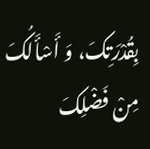بِقُدْرَتِکَ، وَ أَسْأَلُکَ مِنْ فَضْلِکَ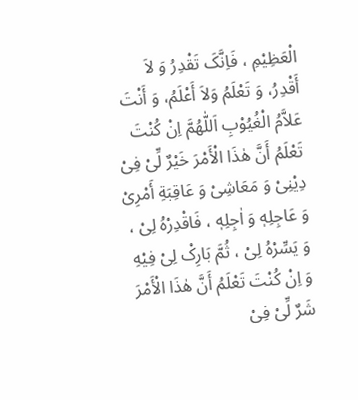الْعَظِیْمِ ، فَاِنَّکَ تَقْدِرُ وَ لاَ أَقْدِرُ، وَ تَعْلَمُ وَلاَ أَعْلَمُ، وَ أَنْتَ عَلاَّمُ الْغُیُوْبِ اَللّٰهُمَّ اِنْ کُنْتَ تَعْلَمُ أَنَّ هٰذَا الْأَمْرَ خَیْرٌ لِّیْ فِیْ دِیْنِیْ وَ مَعَاشِیْ وَ عَاقِبَةِ أَمْرِیْ وَ عَاجِلِهٖ وَ اٰجِلِهٖ ، فَاقْدِرْهُ لِیْ ، وَ یَسِّرْهُ لِیْ ، ثُمَّ بَارِکْ لِیْ فِیْهِ وَ اِنْ کُنْتَ تَعْلَمُ أَنَّ هٰذَا الْأَمْرَ شَرٌ لِّیْ فِیْ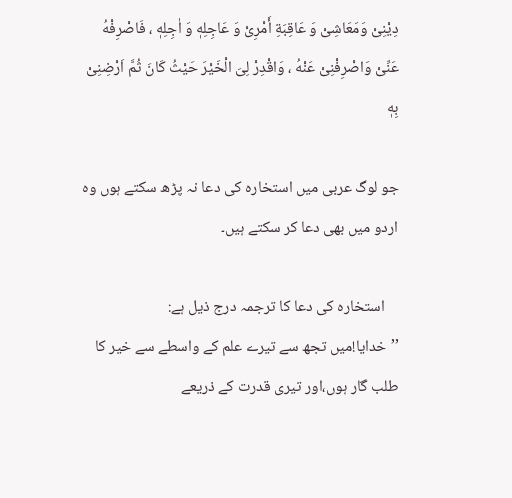دِیْنِیْ وَمَعَاشِیْ وَ عَاقِبَةِ أَمْرِیْ وَ عَاجِلِهٖ وَ اٰجِلِهٖ ، فَاصْرِفْهُ عَنِّیْ وَاصْرِفْنِیْ عَنْهُ ، وَاقْدِرْ لِیَ الْخَیْرَ حَیْثُ کَانَ ثُمَّ اَرْضِنِیْ بِهٖ

جو لوگ عربی میں استخارہ کی دعا نہ پڑھ سکتے ہوں وہ اردو میں بھی دعا کر سکتے ہیں۔

    استخارہ کی دعا کا ترجمہ درج ذیل ہے:
’’خدایا!میں تجھ سے تیرے علم کے واسطے سے خیر کا طلب گار ہوں،اور تیری قدرت کے ذریعے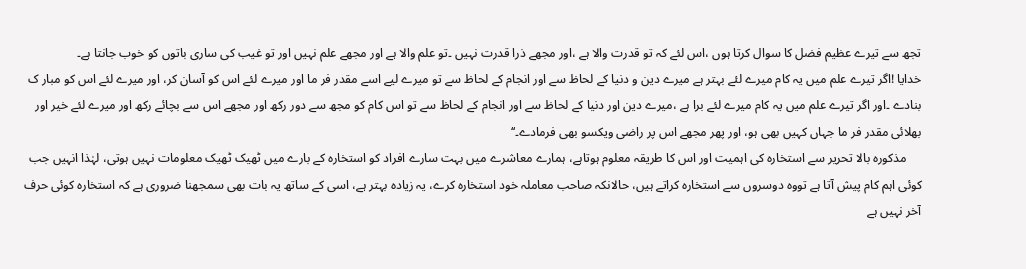تجھ سے تیرے عظیم فضل کا سوال کرتا ہوں ،اس لئے کہ تو قدرت والا ہے ،اور مجھے ذرا قدرت نہیں ۔تو علم والا ہے اور مجھے علم نہیں اور تو غیب کی ساری باتوں کو خوب جانتا ہے۔
خدایا !اگر تیرے علم میں یہ کام میرے لئے بہتر ہے میرے دین و دنیا کے لحاظ سے اور انجام کے لحاظ سے تو میرے لیے اسے مقدر فر ما اور میرے لئے اس کو آسان کر، اور میرے لئے اس کو مبار ک بنادے ۔اور اگر تیرے علم میں یہ کام میرے لئے برا ہے ،میرے دین اور دنیا کے لحاظ سے اور انجام کے لحاظ سے تو اس کام کو مجھ سے دور رکھ اور مجھے اس سے بچائے رکھ اور میرے لئے خیر اور بھلائی مقدر فر ما جہاں کہیں بھی ہو، اور پھر مجھے اس پر راضی ویکسو بھی فرمادے۔‘‘
     مذکورہ بالا تحریر سے استخارہ کی اہمیت اور اس کا طریقہ معلوم ہوتاہے، ہمارے معاشرے میں بہت سارے افراد کو استخارہ کے بارے میں ٹھیک ٹھیک معلومات نہیں ہوتی، لہٰذا انہیں جب کوئی اہم کام پیش آتا ہے تووہ دوسروں سے استخارہ کراتے ہیں، حالانکہ صاحب معاملہ خود استخارہ کرے، یہ زیادہ بہتر ہے، اسی کے ساتھ یہ بات بھی سمجھنا ضروری ہے کہ استخارہ کوئی حرف آخر نہیں ہے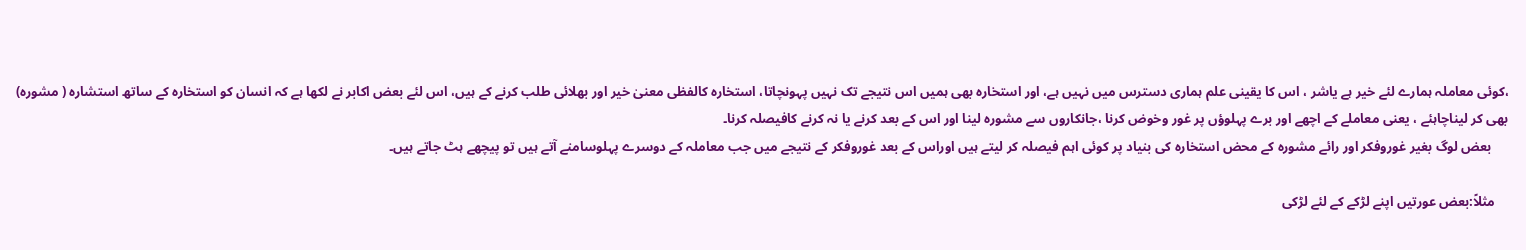،کوئی معاملہ ہمارے لئے خیر ہے یاشر ، اس کا یقینی علم ہماری دسترس میں نہیں ہے، اور استخارہ بھی ہمیں اس نتیجے تک نہیں پہونچاتا، استخارہ کالفظی معنیٰ خیر اور بھلائی طلب کرنے کے ہیں، اس لئے بعض اکابر نے لکھا ہے کہ انسان کو استخارہ کے ساتھ استشارہ ( مشورہ) بھی کر لیناچاہئے ، یعنی معاملے کے اچھے اور برے پہلوؤں پر غور وخوض کرنا ،جانکاروں سے مشورہ لینا اور اس کے بعد کرنے یا نہ کرنے کافیصلہ کرنا۔
     بعض لوگ بغیر غوروفکر اور رائے مشورہ کے محض استخارہ کی بنیاد پر کوئی اہم فیصلہ کر لیتے ہیں اوراس کے بعد غوروفکر کے نتیجے میں جب معاملہ کے دوسرے پہلوسامنے آتے ہیں تو پیچھے ہٹ جاتے ہیں۔

    مثلاً:بعض عورتیں اپنے لڑکے کے لئے لڑکی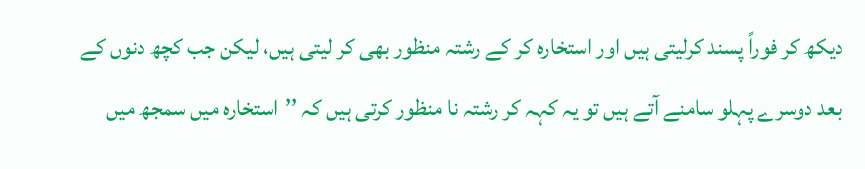دیکھ کر فوراً پسند کرلیتی ہیں اور استخارہ کر کے رشتہ منظور بھی کر لیتی ہیں، لیکن جب کچھ دنوں کے بعد دوسرے پہلو سامنے آتے ہیں تو یہ کہہ کر رشتہ نا منظور کرتی ہیں کہ ’’استخارہ میں سمجھ میں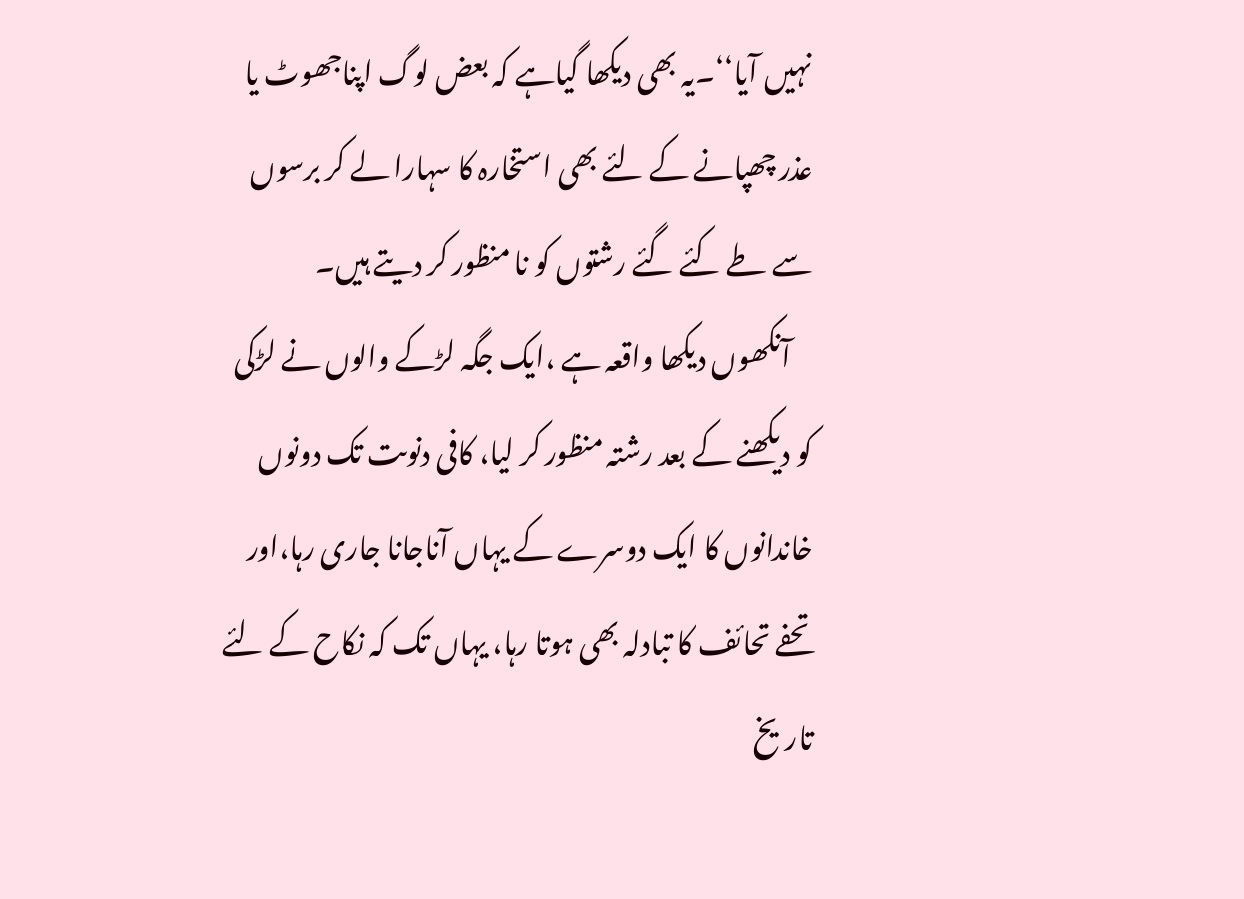نہیں آیا‘‘۔یہ بھی دیکھا گیاہے کہ بعض لوگ اپناجھوٹ یا عذر چھپانے کے لئے بھی استخارہ کا سہارا لے کر برسوں سے طے کئے گئے رشتوں کو نا منظور کر دیتے ہیں۔
    آنکھوں دیکھا واقعہ ہے ،ایک جگہ لڑکے والوں نے لڑکی کو دیکھنے کے بعد رشتہ منظور کر لیا، کافی دنوںت تک دونوں خاندانوں کا ایک دوسرے کے یہاں آناجانا جاری رہا،اور تحفے تحائف کا تبادلہ بھی ہوتا رہا، یہاں تک کہ نکاح کے لئے تاریخ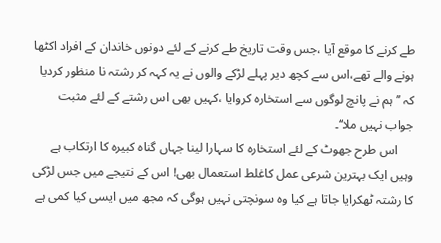طے کرنے کا موقع آیا ،جس وقت تاریخ طے کرنے کے لئے دونوں خاندان کے افراد اکٹھا ہونے والے تھے،اس سے کچھ دیر پہلے لڑکے والوں نے یہ کہہ کر رشتہ نا منظور کردیا کہ ’’ہم نے پانچ لوگوں سے استخارہ کروایا ،کہیں بھی اس رشتے کے لئے مثبت جواب نہیں ملا‘‘۔
     اس طرح جھوٹ کے لئے استخارہ کا سہارا لینا جہاں گناہ کبیرہ کا ارتکاب ہے وہیں ایک بہترین شرعی عمل کاغلط استعمال بھی! اس کے نتیجے میں جس لڑکی کا رشتہ ٹھکرایا جاتا ہے کیا وہ سونچتی نہیں ہوگی کہ مجھ میں ایسی کیا کمی ہے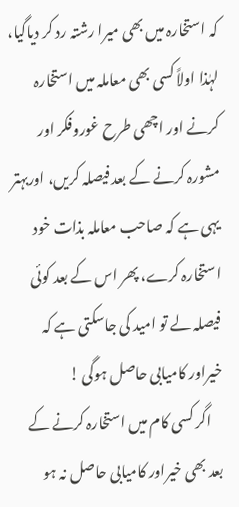کہ استخارہ میں بھی میرا رشتہ رد کر دیاگیا، لہٰذا اولاً کسی بھی معاملہ میں استخارہ کرنے اور اچھی طرح غوروفکر اور مشورہ کرنے کے بعد فیصلہ کریں، اوربہتر یہی ہے کہ صاحب معاملہ بذات خود استخارہ کرے، پھر اس کے بعد کوئی فیصلہ لے تو امید کی جاسکتی ہے کہ خیراور کامیابی حاصل ہوگی !
    اگر کسی کام میں استخارہ کرنے کے بعد بھی خیراور کامیابی حاصل نہ ہو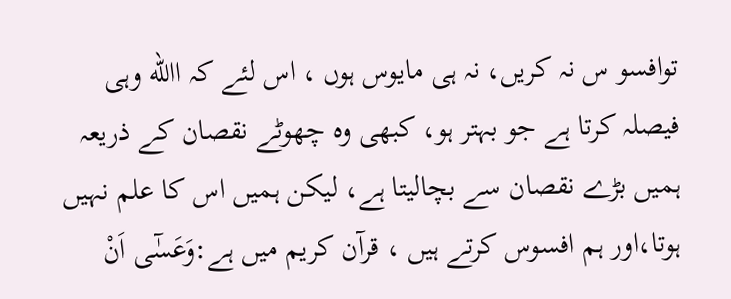توافسو س نہ کریں، نہ ہی مایوس ہوں ، اس لئے کہ االله وہی فیصلہ کرتا ہے جو بہتر ہو، کبھی وہ چھوٹے نقصان کے ذریعہ ہمیں بڑے نقصان سے بچالیتا ہے، لیکن ہمیں اس کا علم نہیں ہوتا،اور ہم افسوس کرتے ہیں ، قرآن کریم میں ہے:وَعَسٰٓی اَنْ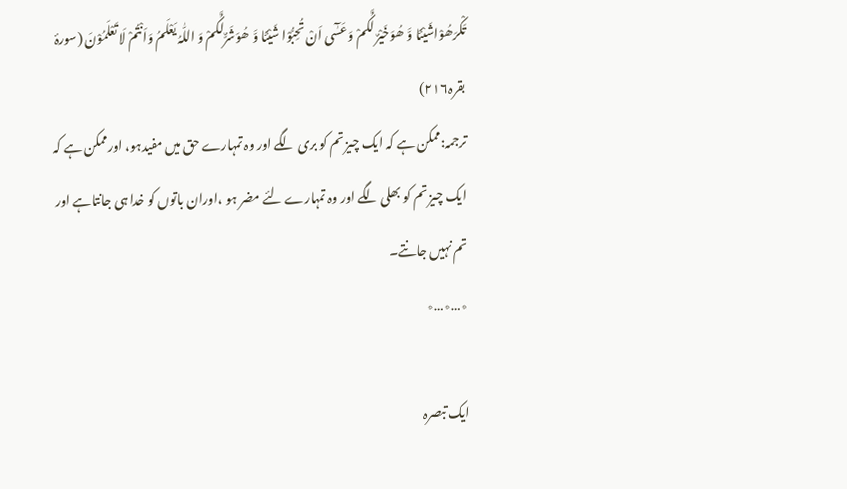تَکْرَھُوْاشَیْئًا وَّ ھُوَخَیْرٌ لَّکُمْ وَعَسٰٓی اَنْ تُحِبُّوْا شَیْئًا وَّ ھُوَشَرٌّلَّکُمْ وَ اللّٰہُ یَعْلَمُ وَاَنْتُمْ لَا تَعْلَمُوْنَ (سورۂ بقرہ۲۱۶)
ترجمہ:ممکن ہے کہ ایک چیز تم کو بری لگے اور وہ تمہارے حق میں مفیدہو، اورممکن ہے کہ ایک چیز تم کو بھلی لگے اور وہ تمہارے لئے مضر ہو ،اوران باتوں کو خدا ہی جانتاہے اور تم نہیں جانتے۔
٭…٭…٭

ایک تبصرہ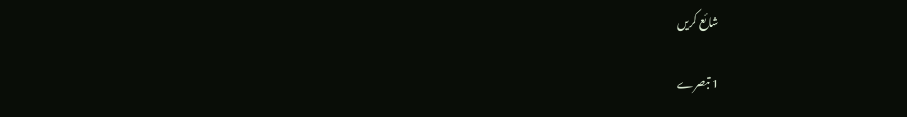شائع کریں

1 تبصرے